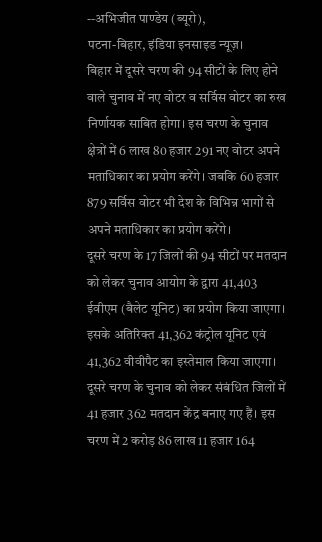--अभिजीत पाण्डेय (ब्यूरो),
पटना-बिहार, इंडिया इनसाइड न्यूज़।
बिहार में दूसरे चरण की 94 सीटों के लिए होने वाले चुनाव में नए वोटर व सर्विस वोटर का रुख निर्णायक साबित होगा। इस चरण के चुनाव क्षेत्रों में 6 लाख 80 हजार 291 नए वोटर अपने मताधिकार का प्रयोग करेंगे। जबकि 60 हजार 879 सर्विस वोटर भी देश के विभिन्न भागों से अपने मताधिकार का प्रयोग करेंगे।
दूसरे चरण के 17 जिलों की 94 सीटों पर मतदान को लेकर चुनाव आयोग के द्वारा 41,403 ईवीएम (बैलेट यूनिट) का प्रयोग किया जाएगा। इसके अतिरिक्त 41,362 कंट्रोल यूनिट एवं 41,362 वीवीपैट का इस्तेमाल किया जाएगा। दूसरे चरण के चुनाव को लेकर संबंधित जिलों में 41 हजार 362 मतदान केंद्र बनाए गए हैं। इस चरण में 2 करोड़ 86 लाख 11 हजार 164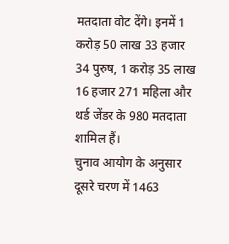मतदाता वोट देंगे। इनमें 1 करोड़ 50 लाख 33 हजार 34 पुरुष, 1 करोड़ 35 लाख 16 हजार 271 महिला और थर्ड जेंडर के 980 मतदाता शामिल हैं।
चुनाव आयोग के अनुसार दूसरे चरण में 1463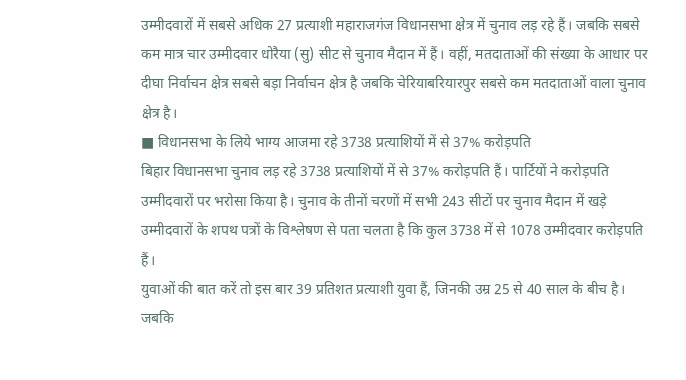उम्मीदवारों में सबसे अधिक 27 प्रत्याशी महाराजगंज विधानसभा क्षेत्र में चुनाव लड़ रहे हैं। जबकि सबसे कम मात्र चार उम्मीदवार धोरैया (सु) सीट से चुनाव मैदान में हैं। वहीं, मतदाताओं की संख्या के आधार पर दीघा निर्वाचन क्षेत्र सबसे बड़ा निर्वाचन क्षेत्र है जबकि चेरियाबरियारपुर सबसे कम मतदाताओं वाला चुनाव क्षेत्र है।
■ विधानसभा के लिये भाग्य आजमा रहे 3738 प्रत्याशियों में से 37% करोड़पति
बिहार विधानसभा चुनाव लड़ रहे 3738 प्रत्याशियों में से 37% करोड़पति हैं। पार्टियों ने करोड़पति उम्मीदवारों पर भरोसा किया है। चुनाव के तीनों चरणों में सभी 243 सीटों पर चुनाव मैदान में खड़े उम्मीदवारों के शपथ पत्रों के विश्लेषण से पता चलता है कि कुल 3738 में से 1078 उम्मीदवार करोड़पति हैं।
युवाओं की बात करें तो इस बार 39 प्रतिशत प्रत्याशी युवा हैं, जिनकी उम्र 25 से 40 साल के बीच है। जबकि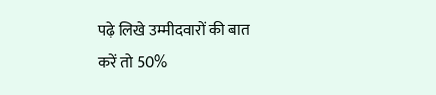पढ़े लिखे उम्मीदवारों की बात करें तो 50%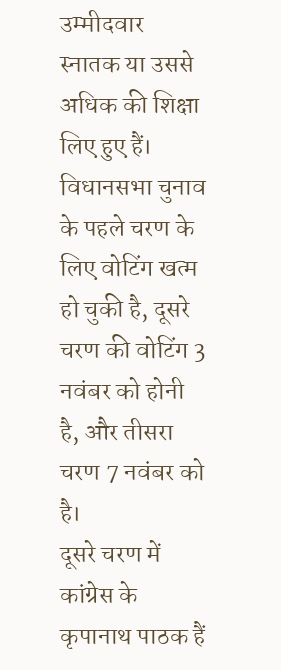उम्मीदवार स्नातक या उससे अधिक की शिक्षा लिए हुए हैं। विधानसभा चुनाव के पहले चरण के लिए वोटिंग खत्म हो चुकी है, दूसरे चरण की वोटिंग 3 नवंबर को होनी है, और तीसरा चरण 7 नवंबर को है।
दूसरे चरण में कांग्रेस के कृपानाथ पाठक हैं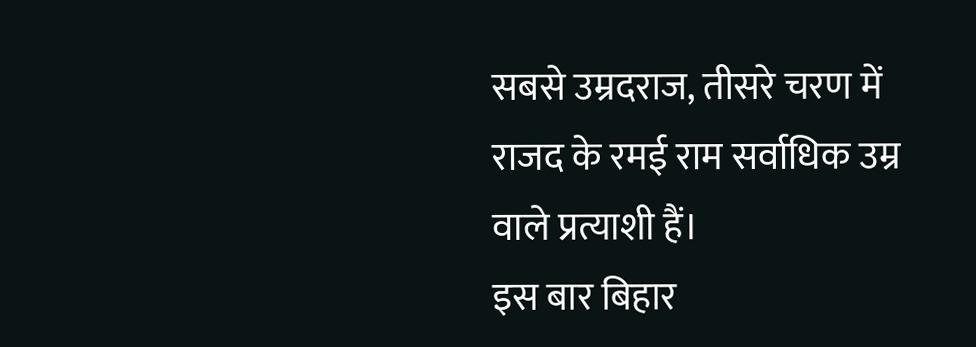सबसे उम्रदराज, तीसरे चरण में राजद के रमई राम सर्वाधिक उम्र वाले प्रत्याशी हैं।
इस बार बिहार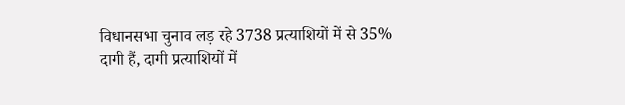विधानसभा चुनाव लड़ रहे 3738 प्रत्याशियों में से 35% दागी हैं, दागी प्रत्याशियों में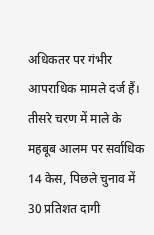अधिकतर पर गंभीर आपराधिक मामले दर्ज हैं।
तीसरे चरण में माले के महबूब आलम पर सर्वाधिक 14 केस, पिछले चुनाव में 30 प्रतिशत दागी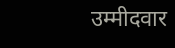उम्मीदवार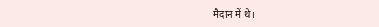मैदान में थे।